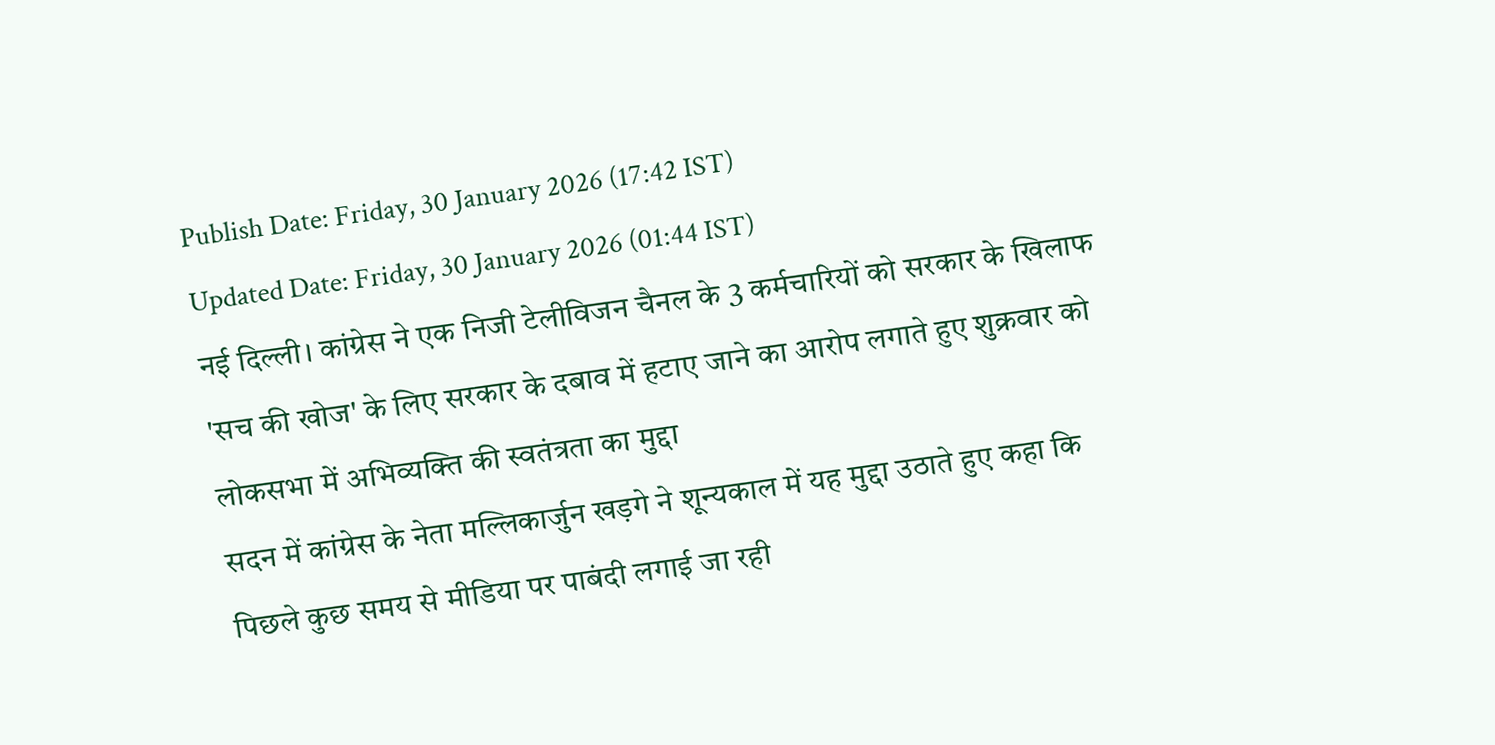Publish Date: Friday, 30 January 2026 (17:42 IST)
Updated Date: Friday, 30 January 2026 (01:44 IST)
नई दिल्ली। कांग्रेस ने एक निजी टेलीविजन चैनल के 3 कर्मचारियों को सरकार के खिलाफ 'सच की खोज' के लिए सरकार के दबाव में हटाए जाने का आरोप लगाते हुए शुक्रवार को लोकसभा में अभिव्यक्ति की स्वतंत्रता का मुद्दा
सदन में कांग्रेस के नेता मल्लिकार्जुन खड़गे ने शून्यकाल में यह मुद्दा उठाते हुए कहा कि पिछले कुछ समय से मीडिया पर पाबंदी लगाई जा रही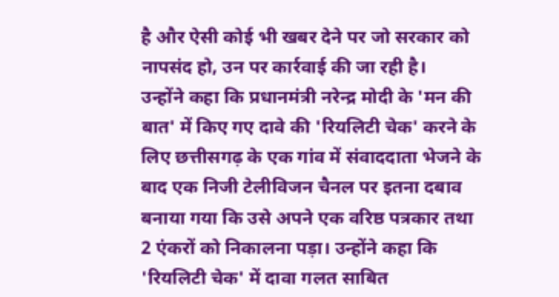है और ऐसी कोई भी खबर देने पर जो सरकार को नापसंद हो, उन पर कार्रवाई की जा रही है।
उन्होंने कहा कि प्रधानमंत्री नरेन्द्र मोदी के 'मन की बात' में किए गए दावे की 'रियलिटी चेक' करने के लिए छत्तीसगढ़ के एक गांव में संवाददाता भेजने के बाद एक निजी टेलीविजन चैनल पर इतना दबाव बनाया गया कि उसे अपने एक वरिष्ठ पत्रकार तथा 2 एंकरों को निकालना पड़ा। उन्होंने कहा कि 'रियलिटी चेक' में दावा गलत साबित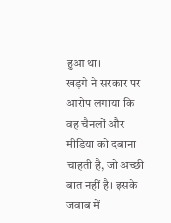हुआ था।
खड़गे ने सरकार पर आरोप लगाया कि वह चैनलों और मीडिया को दबाना चाहती है, जो अच्छी बात नहीं है। इसके जवाब में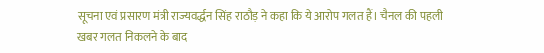सूचना एवं प्रसारण मंत्री राज्यवर्द्धन सिंह राठौड़ ने कहा कि ये आरोप गलत हैं। चैनल की पहली खबर गलत निकलने के बाद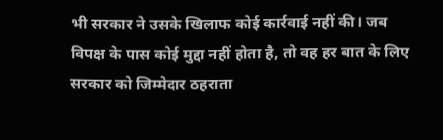भी सरकार ने उसके खिलाफ कोई कार्रवाई नहीं की। जब विपक्ष के पास कोई मुद्दा नहीं होता है, तो वह हर बात के लिए सरकार को जिम्मेदार ठहराता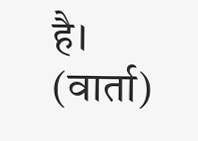है। (वार्ता)